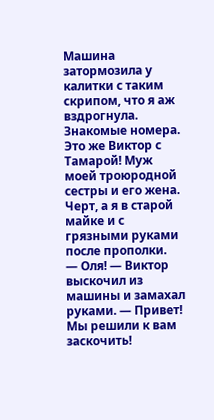Машина затормозила у калитки с таким скрипом, что я аж вздрогнула. Знакомые номера. Это же Виктор с Тамарой! Муж моей троюродной сестры и его жена. Черт, а я в старой майке и с грязными руками после прополки.
— Оля! — Виктор выскочил из машины и замахал руками. — Привет! Мы решили к вам заскочить!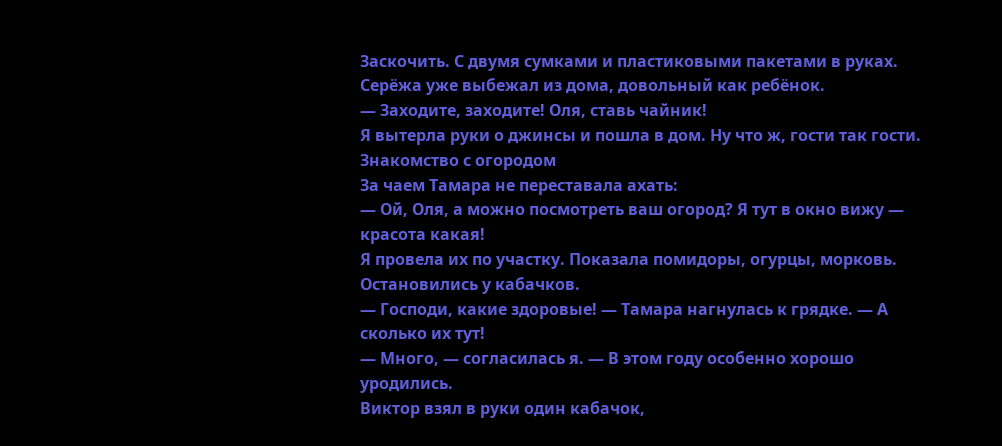Заскочить. С двумя сумками и пластиковыми пакетами в руках. Серёжа уже выбежал из дома, довольный как ребёнок.
— Заходите, заходите! Оля, ставь чайник!
Я вытерла руки о джинсы и пошла в дом. Ну что ж, гости так гости.
Знакомство с огородом
За чаем Тамара не переставала ахать:
— Ой, Оля, а можно посмотреть ваш огород? Я тут в окно вижу — красота какая!
Я провела их по участку. Показала помидоры, огурцы, морковь. Остановились у кабачков.
— Господи, какие здоровые! — Тамара нагнулась к грядке. — А сколько их тут!
— Много, — согласилась я. — В этом году особенно хорошо уродились.
Виктор взял в руки один кабачок,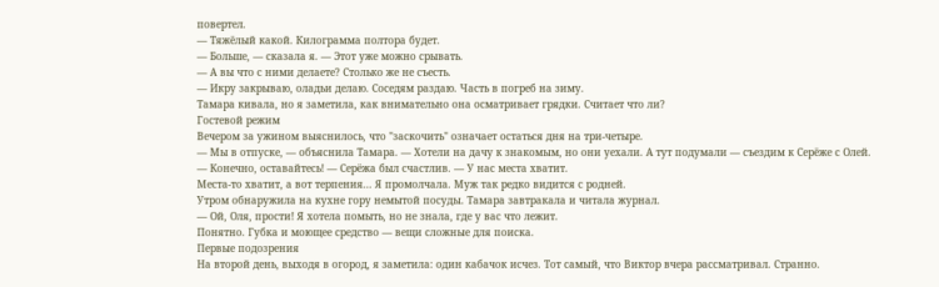повертел.
— Тяжёлый какой. Килограмма полтора будет.
— Больше, — сказала я. — Этот уже можно срывать.
— А вы что с ними делаете? Столько же не съесть.
— Икру закрываю, оладьи делаю. Соседям раздаю. Часть в погреб на зиму.
Тамара кивала, но я заметила, как внимательно она осматривает грядки. Считает что ли?
Гостевой режим
Вечером за ужином выяснилось, что "заскочить" означает остаться дня на три-четыре.
— Мы в отпуске, — объяснила Тамара. — Хотели на дачу к знакомым, но они уехали. А тут подумали — съездим к Серёже с Олей.
— Конечно, оставайтесь! — Серёжа был счастлив. — У нас места хватит.
Места-то хватит, а вот терпения... Я промолчала. Муж так редко видится с родней.
Утром обнаружила на кухне гору немытой посуды. Тамара завтракала и читала журнал.
— Ой, Оля, прости! Я хотела помыть, но не знала, где у вас что лежит.
Понятно. Губка и моющее средство — вещи сложные для поиска.
Первые подозрения
На второй день, выходя в огород, я заметила: один кабачок исчез. Тот самый, что Виктор вчера рассматривал. Странно.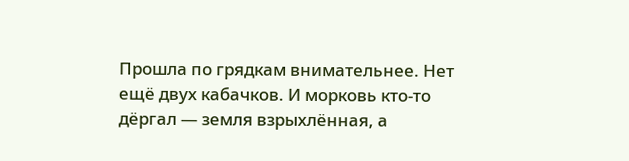Прошла по грядкам внимательнее. Нет ещё двух кабачков. И морковь кто-то дёргал — земля взрыхлённая, а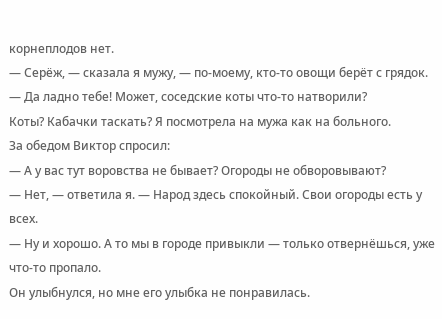корнеплодов нет.
— Серёж, — сказала я мужу, — по-моему, кто-то овощи берёт с грядок.
— Да ладно тебе! Может, соседские коты что-то натворили?
Коты? Кабачки таскать? Я посмотрела на мужа как на больного.
За обедом Виктор спросил:
— А у вас тут воровства не бывает? Огороды не обворовывают?
— Нет, — ответила я. — Народ здесь спокойный. Свои огороды есть у всех.
— Ну и хорошо. А то мы в городе привыкли — только отвернёшься, уже что-то пропало.
Он улыбнулся, но мне его улыбка не понравилась.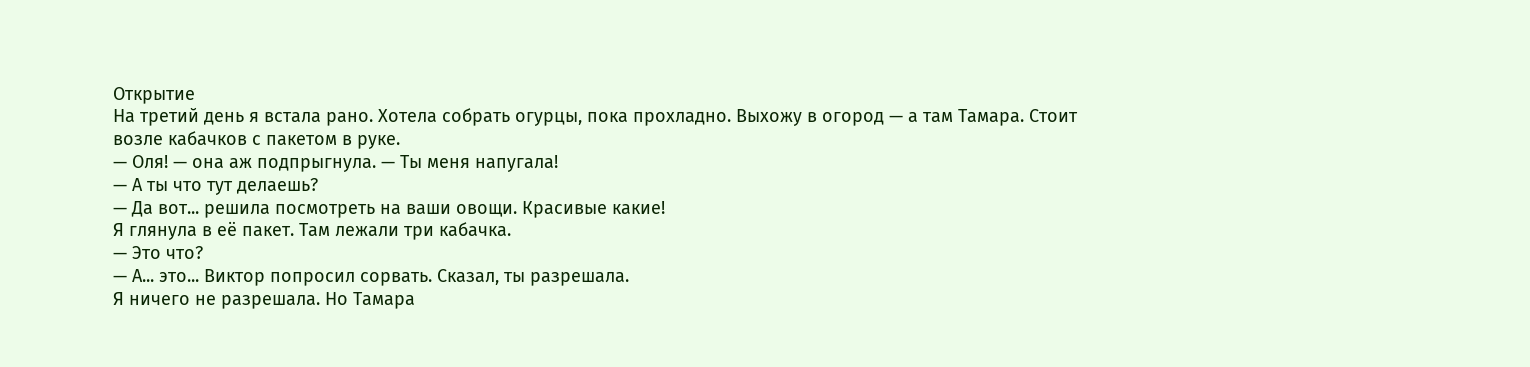Открытие
На третий день я встала рано. Хотела собрать огурцы, пока прохладно. Выхожу в огород — а там Тамара. Стоит возле кабачков с пакетом в руке.
— Оля! — она аж подпрыгнула. — Ты меня напугала!
— А ты что тут делаешь?
— Да вот... решила посмотреть на ваши овощи. Красивые какие!
Я глянула в её пакет. Там лежали три кабачка.
— Это что?
— А... это... Виктор попросил сорвать. Сказал, ты разрешала.
Я ничего не разрешала. Но Тамара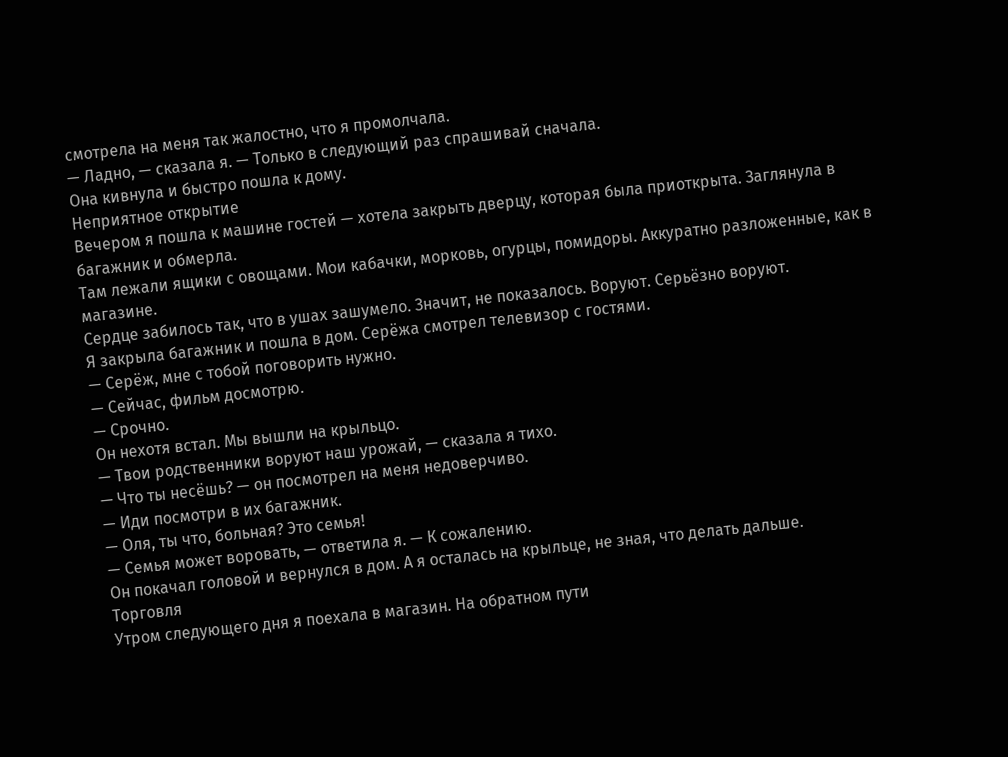смотрела на меня так жалостно, что я промолчала.
— Ладно, — сказала я. — Только в следующий раз спрашивай сначала.
Она кивнула и быстро пошла к дому.
Неприятное открытие
Вечером я пошла к машине гостей — хотела закрыть дверцу, которая была приоткрыта. Заглянула в багажник и обмерла.
Там лежали ящики с овощами. Мои кабачки, морковь, огурцы, помидоры. Аккуратно разложенные, как в магазине.
Сердце забилось так, что в ушах зашумело. Значит, не показалось. Воруют. Серьёзно воруют.
Я закрыла багажник и пошла в дом. Серёжа смотрел телевизор с гостями.
— Серёж, мне с тобой поговорить нужно.
— Сейчас, фильм досмотрю.
— Срочно.
Он нехотя встал. Мы вышли на крыльцо.
— Твои родственники воруют наш урожай, — сказала я тихо.
— Что ты несёшь? — он посмотрел на меня недоверчиво.
— Иди посмотри в их багажник.
— Оля, ты что, больная? Это семья!
— Семья может воровать, — ответила я. — К сожалению.
Он покачал головой и вернулся в дом. А я осталась на крыльце, не зная, что делать дальше.
Торговля
Утром следующего дня я поехала в магазин. На обратном пути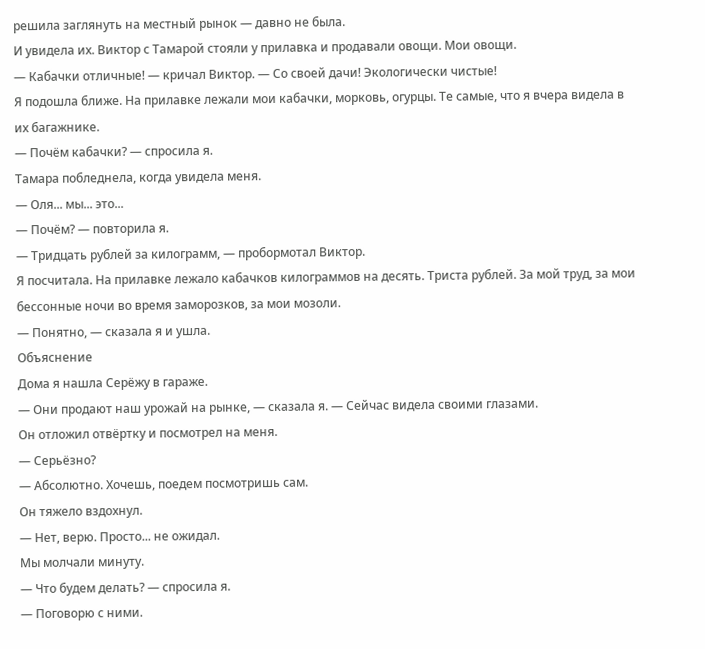решила заглянуть на местный рынок — давно не была.
И увидела их. Виктор с Тамарой стояли у прилавка и продавали овощи. Мои овощи.
— Кабачки отличные! — кричал Виктор. — Со своей дачи! Экологически чистые!
Я подошла ближе. На прилавке лежали мои кабачки, морковь, огурцы. Те самые, что я вчера видела в их багажнике.
— Почём кабачки? — спросила я.
Тамара побледнела, когда увидела меня.
— Оля... мы... это...
— Почём? — повторила я.
— Тридцать рублей за килограмм, — пробормотал Виктор.
Я посчитала. На прилавке лежало кабачков килограммов на десять. Триста рублей. За мой труд, за мои бессонные ночи во время заморозков, за мои мозоли.
— Понятно, — сказала я и ушла.
Объяснение
Дома я нашла Серёжу в гараже.
— Они продают наш урожай на рынке, — сказала я. — Сейчас видела своими глазами.
Он отложил отвёртку и посмотрел на меня.
— Серьёзно?
— Абсолютно. Хочешь, поедем посмотришь сам.
Он тяжело вздохнул.
— Нет, верю. Просто... не ожидал.
Мы молчали минуту.
— Что будем делать? — спросила я.
— Поговорю с ними.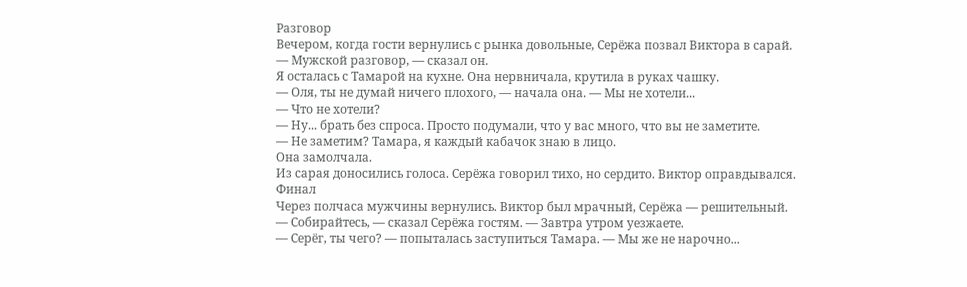Разговор
Вечером, когда гости вернулись с рынка довольные, Серёжа позвал Виктора в сарай.
— Мужской разговор, — сказал он.
Я осталась с Тамарой на кухне. Она нервничала, крутила в руках чашку.
— Оля, ты не думай ничего плохого, — начала она. — Мы не хотели...
— Что не хотели?
— Ну... брать без спроса. Просто подумали, что у вас много, что вы не заметите.
— Не заметим? Тамара, я каждый кабачок знаю в лицо.
Она замолчала.
Из сарая доносились голоса. Серёжа говорил тихо, но сердито. Виктор оправдывался.
Финал
Через полчаса мужчины вернулись. Виктор был мрачный, Серёжа — решительный.
— Собирайтесь, — сказал Серёжа гостям. — Завтра утром уезжаете.
— Серёг, ты чего? — попыталась заступиться Тамара. — Мы же не нарочно...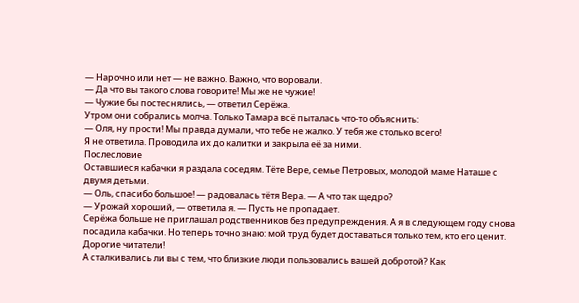— Нарочно или нет — не важно. Важно, что воровали.
— Да что вы такого слова говорите! Мы же не чужие!
— Чужие бы постеснялись, — ответил Серёжа.
Утром они собрались молча. Только Тамара всё пыталась что-то объяснить:
— Оля, ну прости! Мы правда думали, что тебе не жалко. У тебя же столько всего!
Я не ответила. Проводила их до калитки и закрыла её за ними.
Послесловие
Оставшиеся кабачки я раздала соседям. Тёте Вере, семье Петровых, молодой маме Наташе с двумя детьми.
— Оль, спасибо большое! — радовалась тётя Вера. — А что так щедро?
— Урожай хороший, — ответила я. — Пусть не пропадает.
Серёжа больше не приглашал родственников без предупреждения. А я в следующем году снова посадила кабачки. Но теперь точно знаю: мой труд будет доставаться только тем, кто его ценит.
Дорогие читатели!
А сталкивались ли вы с тем, что близкие люди пользовались вашей добротой? Как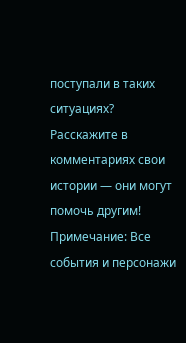поступали в таких ситуациях? Расскажите в комментариях свои истории — они могут помочь другим!
Примечание: Все события и персонажи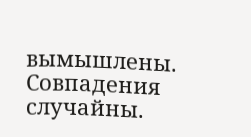вымышлены. Совпадения случайны.